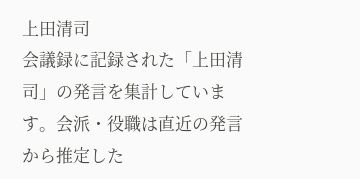上田清司
会議録に記録された「上田清司」の発言を集計しています。会派・役職は直近の発言から推定した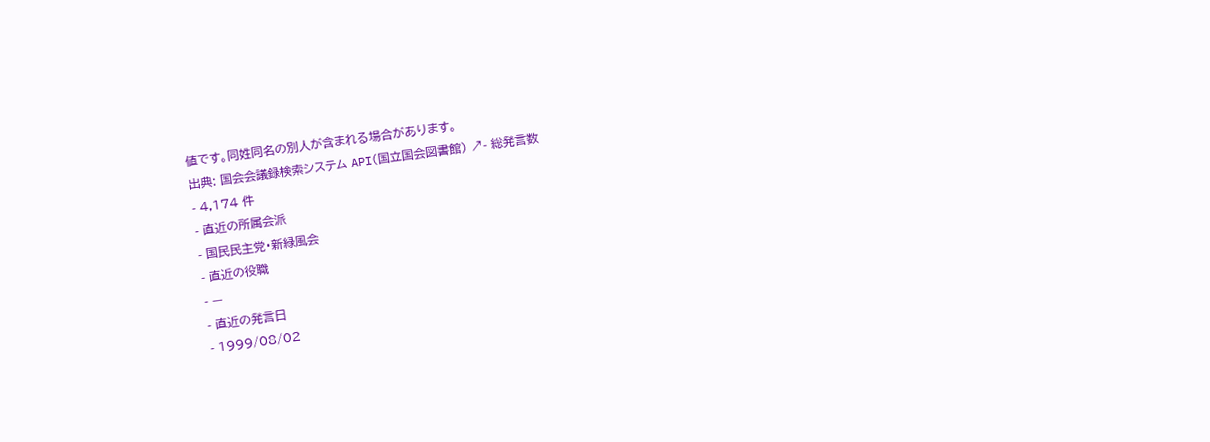値です。同姓同名の別人が含まれる場合があります。
出典: 国会会議録検索システム API(国立国会図書館) ↗- 総発言数
- 4,174 件
- 直近の所属会派
- 国民民主党・新緑風会
- 直近の役職
- —
- 直近の発言日
- 1999/08/02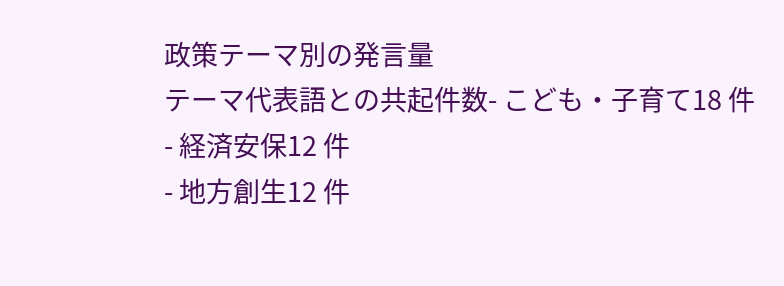政策テーマ別の発言量
テーマ代表語との共起件数- こども・子育て18 件
- 経済安保12 件
- 地方創生12 件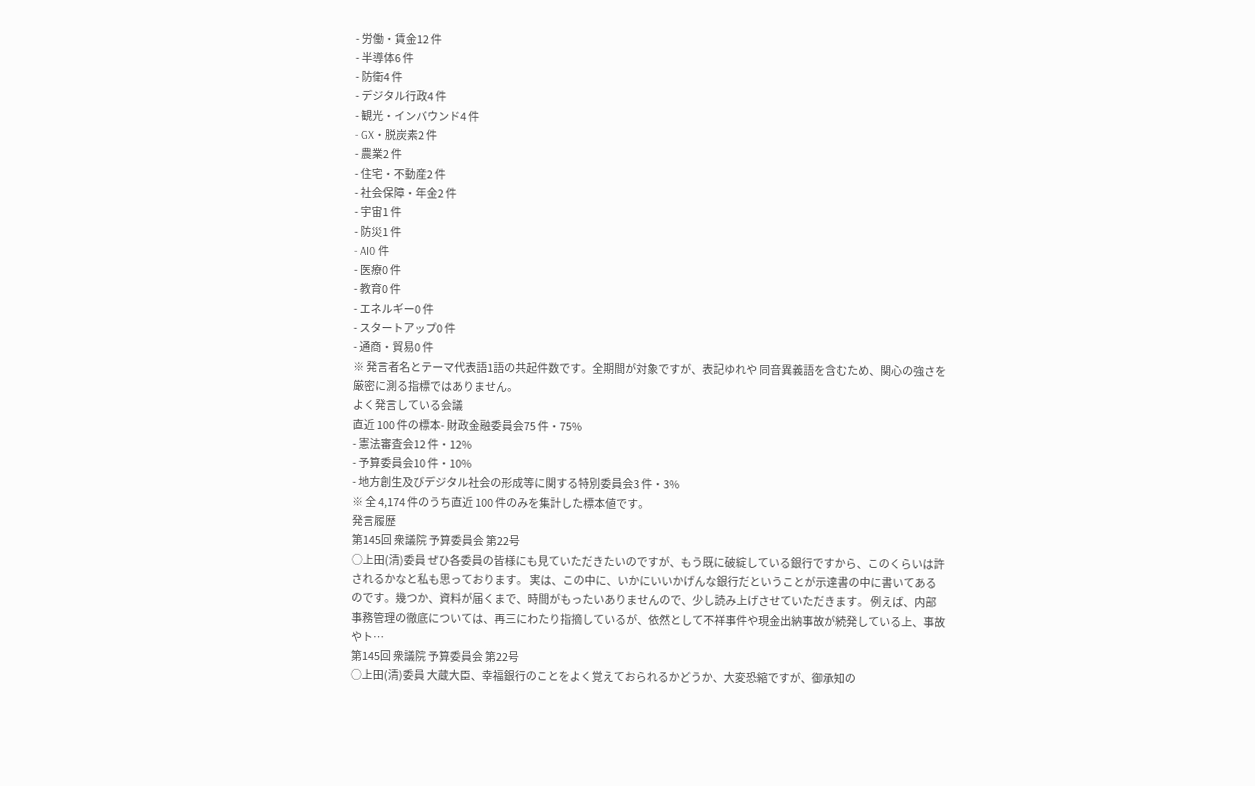- 労働・賃金12 件
- 半導体6 件
- 防衛4 件
- デジタル行政4 件
- 観光・インバウンド4 件
- GX・脱炭素2 件
- 農業2 件
- 住宅・不動産2 件
- 社会保障・年金2 件
- 宇宙1 件
- 防災1 件
- AI0 件
- 医療0 件
- 教育0 件
- エネルギー0 件
- スタートアップ0 件
- 通商・貿易0 件
※ 発言者名とテーマ代表語1語の共起件数です。全期間が対象ですが、表記ゆれや 同音異義語を含むため、関心の強さを厳密に測る指標ではありません。
よく発言している会議
直近 100 件の標本- 財政金融委員会75 件・75%
- 憲法審査会12 件・12%
- 予算委員会10 件・10%
- 地方創生及びデジタル社会の形成等に関する特別委員会3 件・3%
※ 全 4,174 件のうち直近 100 件のみを集計した標本値です。
発言履歴
第145回 衆議院 予算委員会 第22号
○上田(清)委員 ぜひ各委員の皆様にも見ていただきたいのですが、もう既に破綻している銀行ですから、このくらいは許されるかなと私も思っております。 実は、この中に、いかにいいかげんな銀行だということが示達書の中に書いてあるのです。幾つか、資料が届くまで、時間がもったいありませんので、少し読み上げさせていただきます。 例えば、内部事務管理の徹底については、再三にわたり指摘しているが、依然として不祥事件や現金出納事故が続発している上、事故やト…
第145回 衆議院 予算委員会 第22号
○上田(清)委員 大蔵大臣、幸福銀行のことをよく覚えておられるかどうか、大変恐縮ですが、御承知の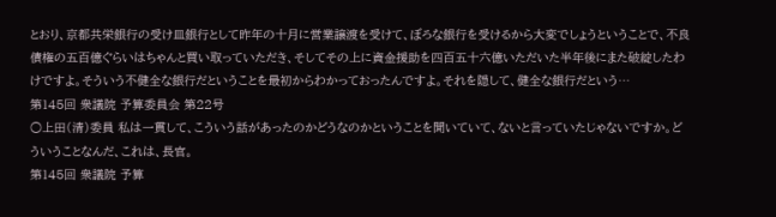とおり、京都共栄銀行の受け皿銀行として昨年の十月に営業譲渡を受けて、ぼろな銀行を受けるから大変でしょうということで、不良債権の五百億ぐらいはちゃんと買い取っていただき、そしてその上に資金援助を四百五十六億いただいた半年後にまた破綻したわけですよ。そういう不健全な銀行だということを最初からわかっておったんですよ。それを隠して、健全な銀行だという…
第145回 衆議院 予算委員会 第22号
○上田(清)委員 私は一貫して、こういう話があったのかどうなのかということを聞いていて、ないと言っていたじゃないですか。どういうことなんだ、これは、長官。
第145回 衆議院 予算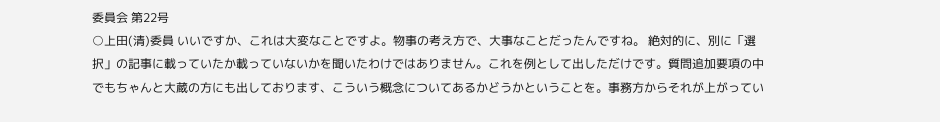委員会 第22号
○上田(清)委員 いいですか、これは大変なことですよ。物事の考え方で、大事なことだったんですね。 絶対的に、別に「選択」の記事に載っていたか載っていないかを聞いたわけではありません。これを例として出しただけです。質問追加要項の中でもちゃんと大蔵の方にも出しております、こういう概念についてあるかどうかということを。事務方からそれが上がってい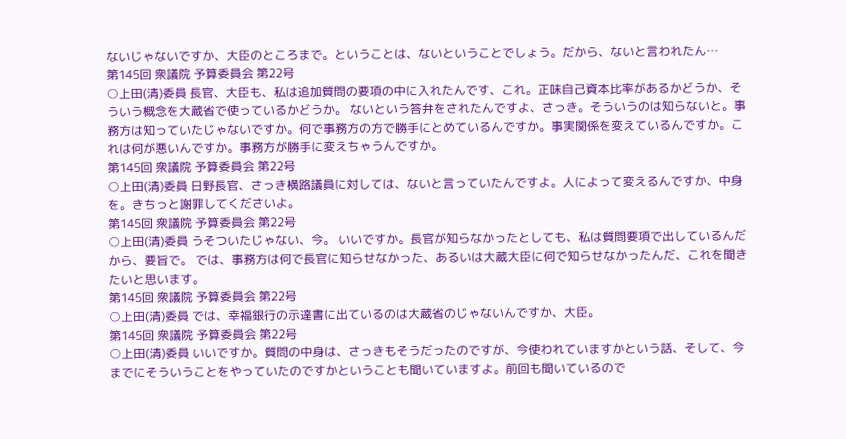ないじゃないですか、大臣のところまで。ということは、ないということでしょう。だから、ないと言われたん…
第145回 衆議院 予算委員会 第22号
○上田(清)委員 長官、大臣も、私は追加質問の要項の中に入れたんです、これ。正味自己資本比率があるかどうか、そういう概念を大蔵省で使っているかどうか。 ないという答弁をされたんですよ、さっき。そういうのは知らないと。事務方は知っていたじゃないですか。何で事務方の方で勝手にとめているんですか。事実関係を変えているんですか。これは何が悪いんですか。事務方が勝手に変えちゃうんですか。
第145回 衆議院 予算委員会 第22号
○上田(清)委員 日野長官、さっき横路議員に対しては、ないと言っていたんですよ。人によって変えるんですか、中身を。きちっと謝罪してくださいよ。
第145回 衆議院 予算委員会 第22号
○上田(清)委員 うそついたじゃない、今。 いいですか。長官が知らなかったとしても、私は質問要項で出しているんだから、要旨で。 では、事務方は何で長官に知らせなかった、あるいは大蔵大臣に何で知らせなかったんだ、これを聞きたいと思います。
第145回 衆議院 予算委員会 第22号
○上田(清)委員 では、幸福銀行の示達書に出ているのは大蔵省のじゃないんですか、大臣。
第145回 衆議院 予算委員会 第22号
○上田(清)委員 いいですか。質問の中身は、さっきもそうだったのですが、今使われていますかという話、そして、今までにそういうことをやっていたのですかということも聞いていますよ。前回も聞いているので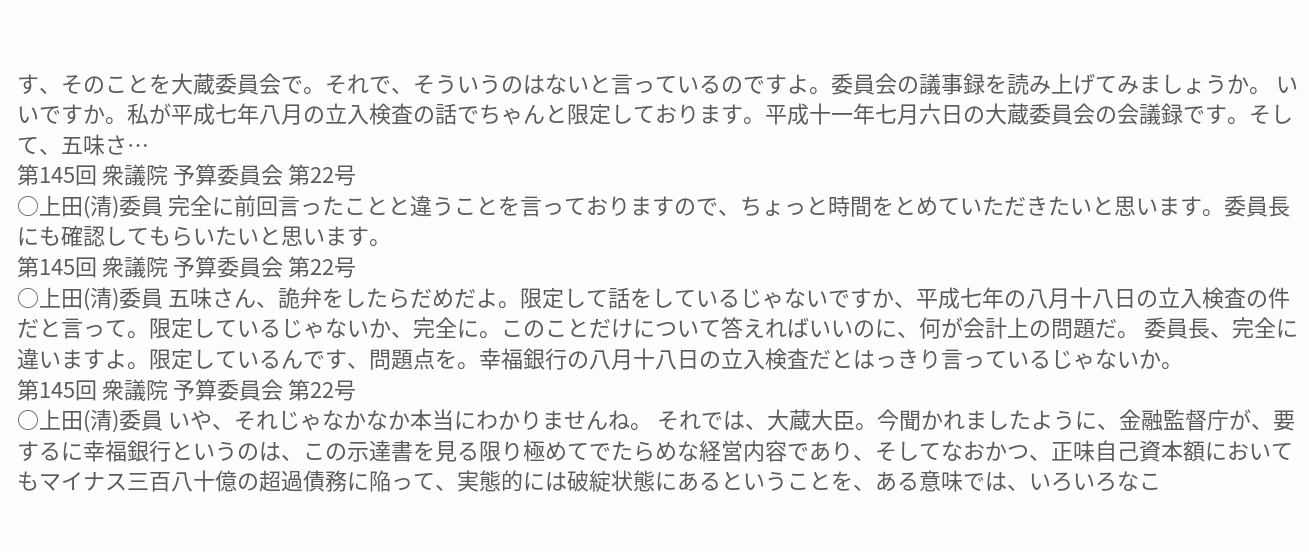す、そのことを大蔵委員会で。それで、そういうのはないと言っているのですよ。委員会の議事録を読み上げてみましょうか。 いいですか。私が平成七年八月の立入検査の話でちゃんと限定しております。平成十一年七月六日の大蔵委員会の会議録です。そして、五味さ…
第145回 衆議院 予算委員会 第22号
○上田(清)委員 完全に前回言ったことと違うことを言っておりますので、ちょっと時間をとめていただきたいと思います。委員長にも確認してもらいたいと思います。
第145回 衆議院 予算委員会 第22号
○上田(清)委員 五味さん、詭弁をしたらだめだよ。限定して話をしているじゃないですか、平成七年の八月十八日の立入検査の件だと言って。限定しているじゃないか、完全に。このことだけについて答えればいいのに、何が会計上の問題だ。 委員長、完全に違いますよ。限定しているんです、問題点を。幸福銀行の八月十八日の立入検査だとはっきり言っているじゃないか。
第145回 衆議院 予算委員会 第22号
○上田(清)委員 いや、それじゃなかなか本当にわかりませんね。 それでは、大蔵大臣。今聞かれましたように、金融監督庁が、要するに幸福銀行というのは、この示達書を見る限り極めてでたらめな経営内容であり、そしてなおかつ、正味自己資本額においてもマイナス三百八十億の超過債務に陥って、実態的には破綻状態にあるということを、ある意味では、いろいろなこ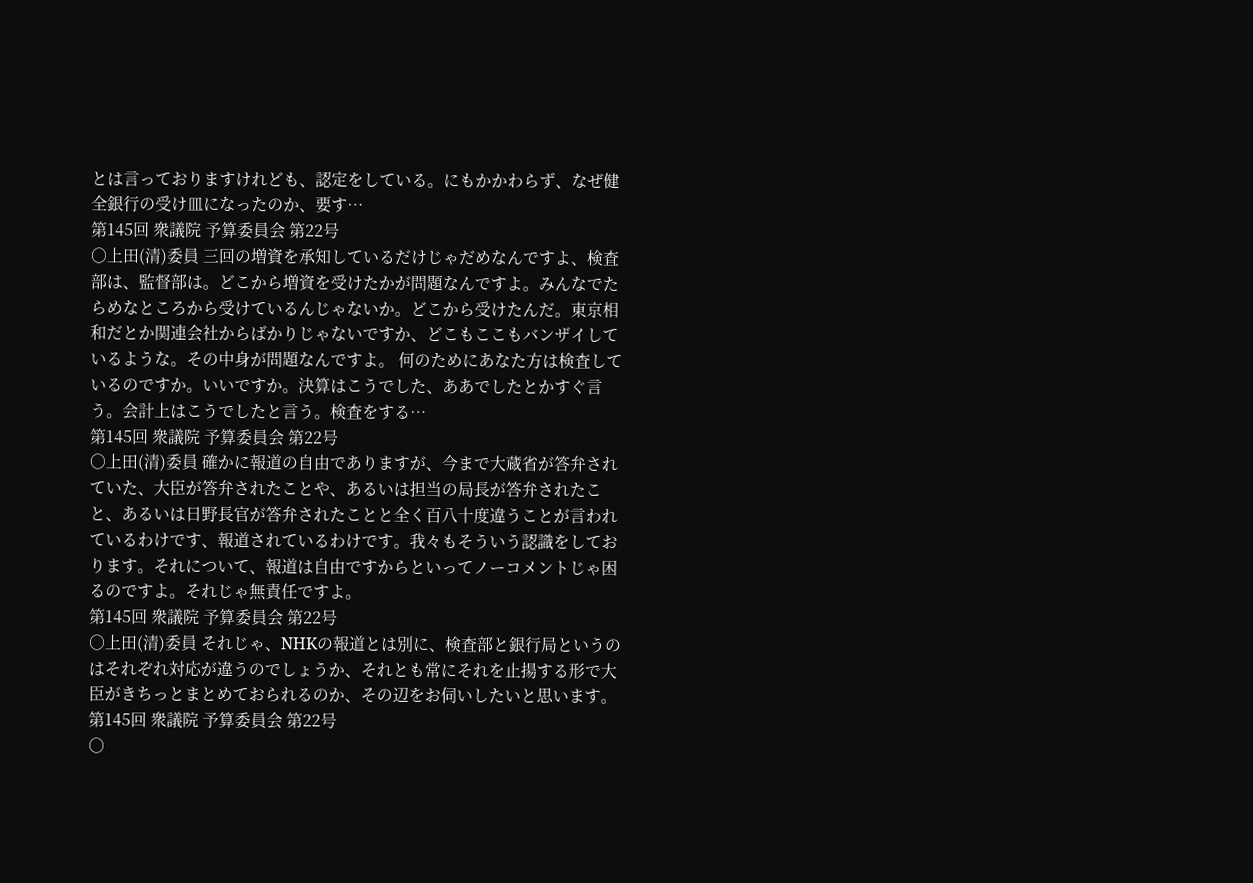とは言っておりますけれども、認定をしている。にもかかわらず、なぜ健全銀行の受け皿になったのか、要す…
第145回 衆議院 予算委員会 第22号
○上田(清)委員 三回の増資を承知しているだけじゃだめなんですよ、検査部は、監督部は。どこから増資を受けたかが問題なんですよ。みんなでたらめなところから受けているんじゃないか。どこから受けたんだ。東京相和だとか関連会社からばかりじゃないですか、どこもここもバンザイしているような。その中身が問題なんですよ。 何のためにあなた方は検査しているのですか。いいですか。決算はこうでした、ああでしたとかすぐ言う。会計上はこうでしたと言う。検査をする…
第145回 衆議院 予算委員会 第22号
○上田(清)委員 確かに報道の自由でありますが、今まで大蔵省が答弁されていた、大臣が答弁されたことや、あるいは担当の局長が答弁されたこと、あるいは日野長官が答弁されたことと全く百八十度違うことが言われているわけです、報道されているわけです。我々もそういう認識をしております。それについて、報道は自由ですからといってノーコメントじゃ困るのですよ。それじゃ無責任ですよ。
第145回 衆議院 予算委員会 第22号
○上田(清)委員 それじゃ、NHKの報道とは別に、検査部と銀行局というのはそれぞれ対応が違うのでしょうか、それとも常にそれを止揚する形で大臣がきちっとまとめておられるのか、その辺をお伺いしたいと思います。
第145回 衆議院 予算委員会 第22号
○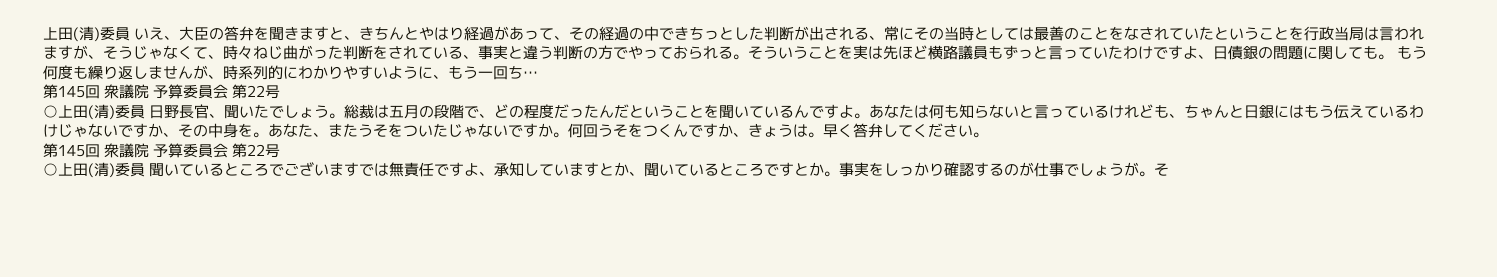上田(清)委員 いえ、大臣の答弁を聞きますと、きちんとやはり経過があって、その経過の中できちっとした判断が出される、常にその当時としては最善のことをなされていたということを行政当局は言われますが、そうじゃなくて、時々ねじ曲がった判断をされている、事実と違う判断の方でやっておられる。そういうことを実は先ほど横路議員もずっと言っていたわけですよ、日債銀の問題に関しても。 もう何度も繰り返しませんが、時系列的にわかりやすいように、もう一回ち…
第145回 衆議院 予算委員会 第22号
○上田(清)委員 日野長官、聞いたでしょう。総裁は五月の段階で、どの程度だったんだということを聞いているんですよ。あなたは何も知らないと言っているけれども、ちゃんと日銀にはもう伝えているわけじゃないですか、その中身を。あなた、またうそをついたじゃないですか。何回うそをつくんですか、きょうは。早く答弁してください。
第145回 衆議院 予算委員会 第22号
○上田(清)委員 聞いているところでございますでは無責任ですよ、承知していますとか、聞いているところですとか。事実をしっかり確認するのが仕事でしょうが。そ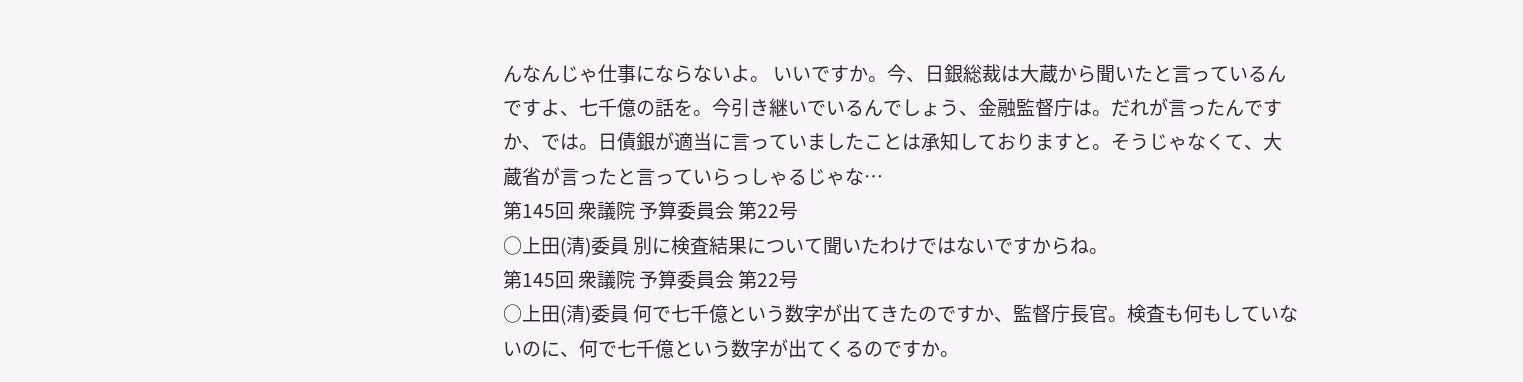んなんじゃ仕事にならないよ。 いいですか。今、日銀総裁は大蔵から聞いたと言っているんですよ、七千億の話を。今引き継いでいるんでしょう、金融監督庁は。だれが言ったんですか、では。日債銀が適当に言っていましたことは承知しておりますと。そうじゃなくて、大蔵省が言ったと言っていらっしゃるじゃな…
第145回 衆議院 予算委員会 第22号
○上田(清)委員 別に検査結果について聞いたわけではないですからね。
第145回 衆議院 予算委員会 第22号
○上田(清)委員 何で七千億という数字が出てきたのですか、監督庁長官。検査も何もしていないのに、何で七千億という数字が出てくるのですか。